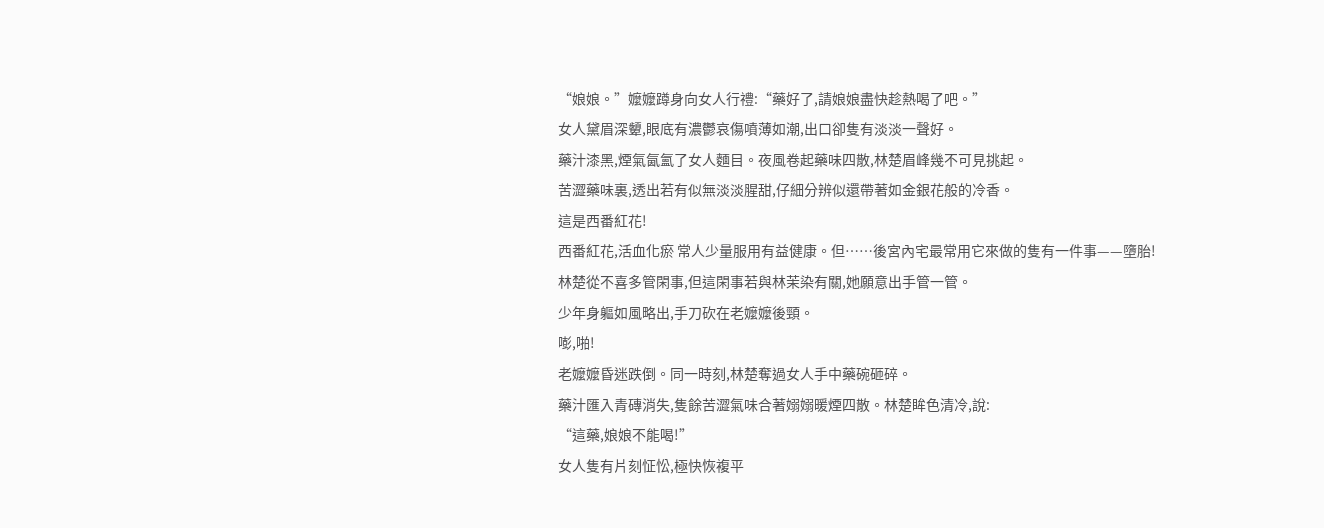“娘娘。”嬤嬤蹲身向女人行禮:“藥好了,請娘娘盡快趁熱喝了吧。”
女人黛眉深顰,眼底有濃鬱哀傷噴薄如潮,出口卻隻有淡淡一聲好。
藥汁漆黑,煙氣氤氳了女人麵目。夜風卷起藥味四散,林楚眉峰幾不可見挑起。
苦澀藥味裏,透出若有似無淡淡腥甜,仔細分辨似還帶著如金銀花般的冷香。
這是西番紅花!
西番紅花,活血化瘀 常人少量服用有益健康。但……後宮內宅最常用它來做的隻有一件事——墮胎!
林楚從不喜多管閑事,但這閑事若與林茉染有關,她願意出手管一管。
少年身軀如風略出,手刀砍在老嬤嬤後頸。
嘭,啪!
老嬤嬤昏迷跌倒。同一時刻,林楚奪過女人手中藥碗砸碎。
藥汁匯入青磚消失,隻餘苦澀氣味合著嫋嫋暖煙四散。林楚眸色清冷,說:
“這藥,娘娘不能喝!”
女人隻有片刻怔忪,極快恢複平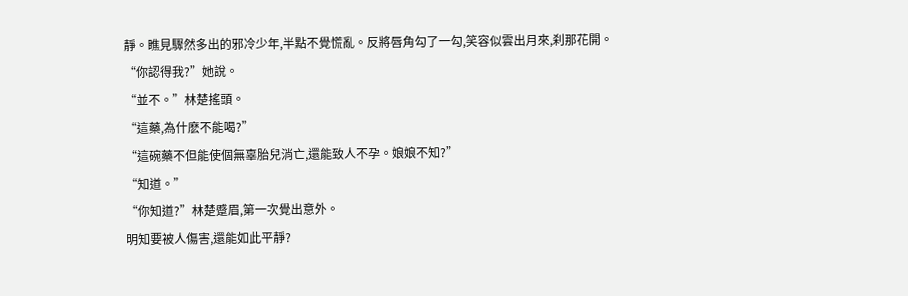靜。瞧見驟然多出的邪冷少年,半點不覺慌亂。反將唇角勾了一勾,笑容似雲出月來,刹那花開。
“你認得我?”她說。
“並不。”林楚搖頭。
“這藥,為什麽不能喝?”
“這碗藥不但能使個無辜胎兒消亡,還能致人不孕。娘娘不知?”
“知道。”
“你知道?”林楚蹙眉,第一次覺出意外。
明知要被人傷害,還能如此平靜?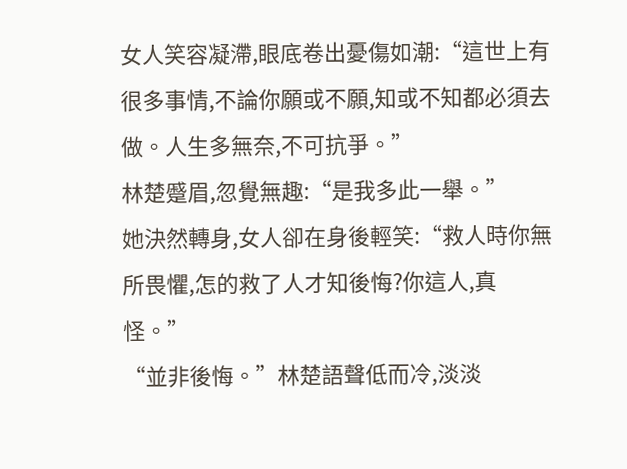女人笑容凝滯,眼底卷出憂傷如潮:“這世上有很多事情,不論你願或不願,知或不知都必須去做。人生多無奈,不可抗爭。”
林楚蹙眉,忽覺無趣:“是我多此一舉。”
她決然轉身,女人卻在身後輕笑:“救人時你無所畏懼,怎的救了人才知後悔?你這人,真怪。”
“並非後悔。”林楚語聲低而冷,淡淡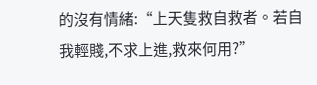的沒有情緒:“上天隻救自救者。若自我輕賤,不求上進,救來何用?”